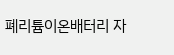폐리튬이온배터리 자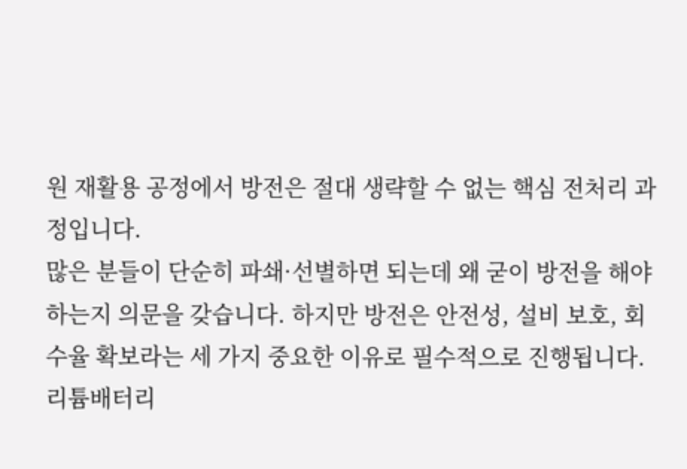원 재활용 공정에서 방전은 절대 생략할 수 없는 핵심 전처리 과정입니다.
많은 분들이 단순히 파쇄·선별하면 되는데 왜 굳이 방전을 해야 하는지 의문을 갖습니다. 하지만 방전은 안전성, 설비 보호, 회수율 확보라는 세 가지 중요한 이유로 필수적으로 진행됩니다.
리튬배터리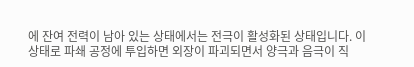에 잔여 전력이 남아 있는 상태에서는 전극이 활성화된 상태입니다. 이 상태로 파쇄 공정에 투입하면 외장이 파괴되면서 양극과 음극이 직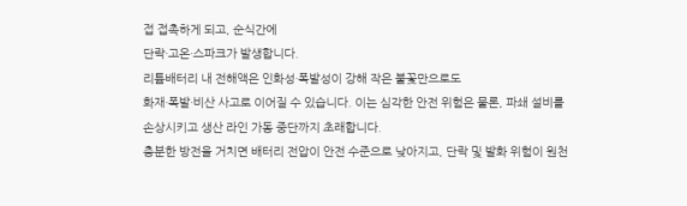접 접촉하게 되고, 순식간에
단락·고온·스파크가 발생합니다.
리튬배터리 내 전해액은 인화성·폭발성이 강해 작은 불꽃만으로도
화재·폭발·비산 사고로 이어질 수 있습니다. 이는 심각한 안전 위험은 물론, 파쇄 설비를 손상시키고 생산 라인 가동 중단까지 초래합니다.
충분한 방전을 거치면 배터리 전압이 안전 수준으로 낮아지고, 단락 및 발화 위험이 원천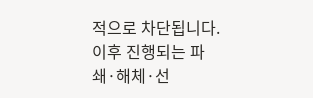적으로 차단됩니다. 이후 진행되는 파쇄·해체·선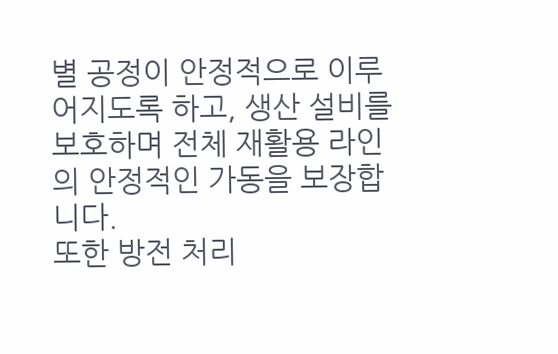별 공정이 안정적으로 이루어지도록 하고, 생산 설비를 보호하며 전체 재활용 라인의 안정적인 가동을 보장합니다.
또한 방전 처리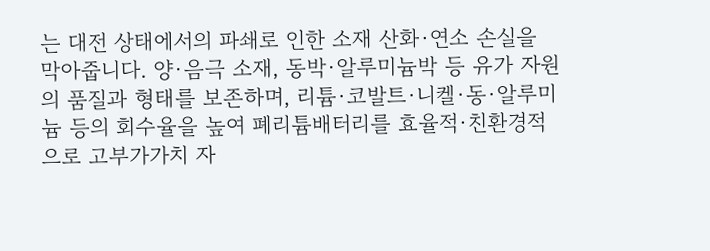는 대전 상태에서의 파쇄로 인한 소재 산화·연소 손실을 막아줍니다. 양·음극 소재, 동박·알루미늄박 등 유가 자원의 품질과 형태를 보존하며, 리튬·코발트·니켈·동·알루미늄 등의 회수율을 높여 폐리튬배터리를 효율적·친환경적으로 고부가가치 자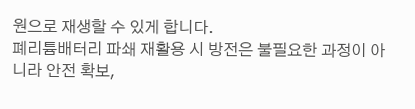원으로 재생할 수 있게 합니다.
폐리튬배터리 파쇄 재활용 시 방전은 불필요한 과정이 아니라 안전 확보,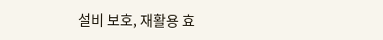설비 보호, 재활용 효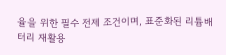율을 위한 필수 전제 조건이며, 표준화된 리튬배터리 재활용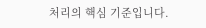처리의 핵심 기준입니다.